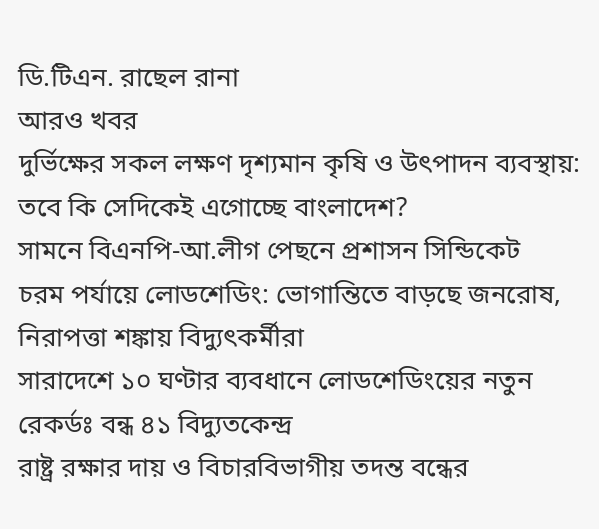ডি.টিএন. রাছেল রানা
আরও খবর
দুর্ভিক্ষের সকল লক্ষণ দৃশ্যমান কৃষি ও উৎপাদন ব্যবস্থায়: তবে কি সেদিকেই এগোচ্ছে বাংলাদেশ?
সামনে বিএনপি-আ.লীগ পেছনে প্রশাসন সিন্ডিকেট
চরম পর্যায়ে লোডশেডিং: ভোগান্তিতে বাড়ছে জনরোষ, নিরাপত্তা শঙ্কায় বিদ্যুৎকর্মীরা
সারাদেশে ১০ ঘণ্টার ব্যবধানে লোডশেডিংয়ের নতুন রেকর্ডঃ বন্ধ ৪১ বিদ্যুতকেন্দ্র
রাষ্ট্র রক্ষার দায় ও বিচারবিভাগীয় তদন্ত বন্ধের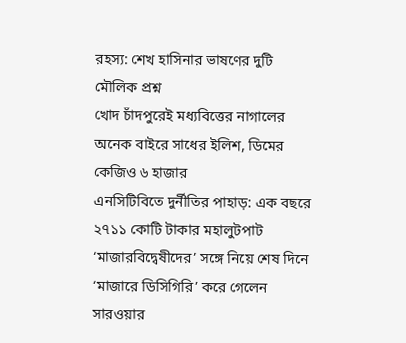রহস্য: শেখ হাসিনার ভাষণের দুটি মৌলিক প্রশ্ন
খোদ চাঁদপুরেই মধ্যবিত্তের নাগালের অনেক বাইরে সাধের ইলিশ, ডিমের কেজিও ৬ হাজার
এনসিটিবিতে দুর্নীতির পাহাড়: এক বছরে ২৭১১ কোটি টাকার মহালুটপাট
‘মাজারবিদ্বেষীদের’ সঙ্গে নিয়ে শেষ দিনে ‘মাজারে ডিসিগিরি’ করে গেলেন সারওয়ার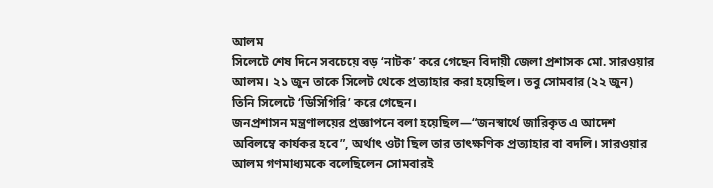আলম
সিলেটে শেষ দিনে সবচেয়ে বড় ‘নাটক’ করে গেছেন বিদায়ী জেলা প্রশাসক মো. সারওয়ার আলম। ২১ জুন তাকে সিলেট থেকে প্রত্যাহার করা হয়েছিল। তবু সোমবার (২২ জুন) তিনি সিলেটে ‘ডিসিগিরি’ করে গেছেন।
জনপ্রশাসন মন্ত্রণালয়ের প্রজ্ঞাপনে বলা হয়েছিল—“জনস্বার্থে জারিকৃত এ আদেশ অবিলম্বে কার্যকর হবে”, অর্থাৎ ওটা ছিল তার তাৎক্ষণিক প্রত্যাহার বা বদলি। সারওয়ার আলম গণমাধ্যমকে বলেছিলেন সোমবারই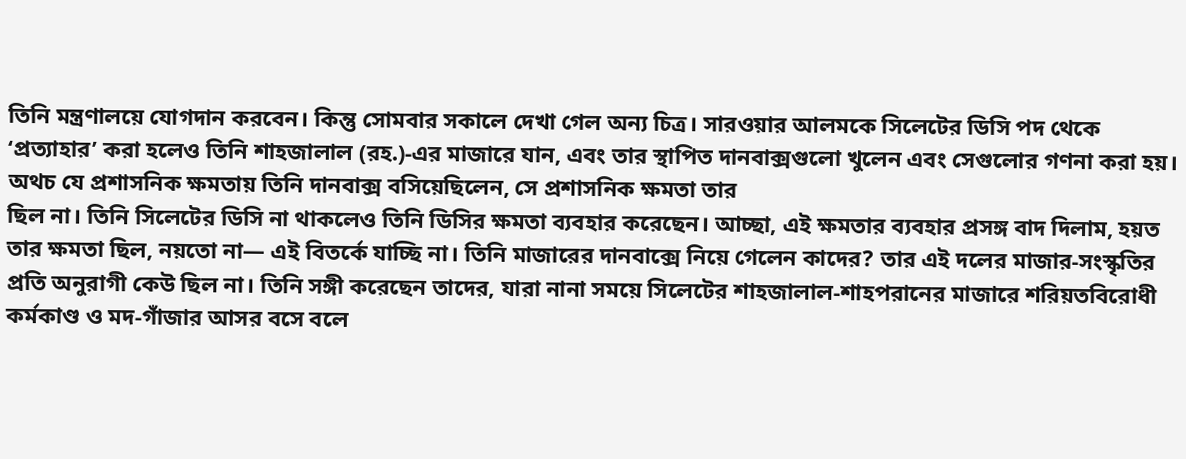তিনি মন্ত্রণালয়ে যোগদান করবেন। কিন্তু সোমবার সকালে দেখা গেল অন্য চিত্র। সারওয়ার আলমকে সিলেটের ডিসি পদ থেকে ‘প্রত্যাহার’ করা হলেও তিনি শাহজালাল (রহ.)-এর মাজারে যান, এবং তার স্থাপিত দানবাক্সগুলো খুলেন এবং সেগুলোর গণনা করা হয়।
অথচ যে প্রশাসনিক ক্ষমতায় তিনি দানবাক্স বসিয়েছিলেন, সে প্রশাসনিক ক্ষমতা তার
ছিল না। তিনি সিলেটের ডিসি না থাকলেও তিনি ডিসির ক্ষমতা ব্যবহার করেছেন। আচ্ছা, এই ক্ষমতার ব্যবহার প্রসঙ্গ বাদ দিলাম, হয়ত তার ক্ষমতা ছিল, নয়তো না— এই বিতর্কে যাচ্ছি না। তিনি মাজারের দানবাক্সে নিয়ে গেলেন কাদের? তার এই দলের মাজার-সংস্কৃতির প্রতি অনুরাগী কেউ ছিল না। তিনি সঙ্গী করেছেন তাদের, যারা নানা সময়ে সিলেটের শাহজালাল-শাহপরানের মাজারে শরিয়তবিরোধী কর্মকাণ্ড ও মদ-গাঁজার আসর বসে বলে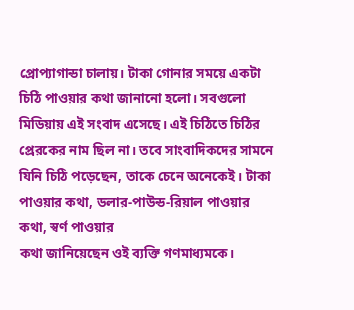প্রোপ্যাগান্ডা চালায়। টাকা গোনার সময়ে একটা চিঠি পাওয়ার কথা জানানো হলো। সবগুলো মিডিয়ায় এই সংবাদ এসেছে। এই চিঠিতে চিঠির প্রেরকের নাম ছিল না। তবে সাংবাদিকদের সামনে যিনি চিঠি পড়েছেন, তাকে চেনে অনেকেই। টাকা পাওয়ার কথা, ডলার-পাউন্ড-রিয়াল পাওয়ার কথা, স্বর্ণ পাওয়ার
কথা জানিয়েছেন ওই ব্যক্তি গণমাধ্যমকে।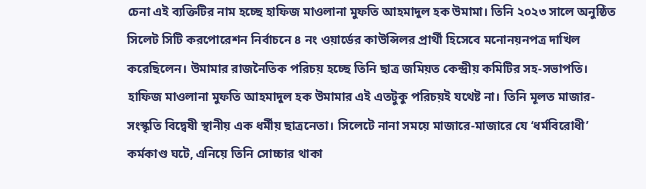চেনা এই ব্যক্তিটির নাম হচ্ছে হাফিজ মাওলানা মুফতি আহমাদুল হক উমামা। তিনি ২০২৩ সালে অনুষ্ঠিত সিলেট সিটি করপোরেশন নির্বাচনে ৪ নং ওয়ার্ডের কাউন্সিলর প্রার্থী হিসেবে মনোনয়নপত্র দাখিল করেছিলেন। উমামার রাজনৈতিক পরিচয় হচ্ছে তিনি ছাত্র জমিয়ত কেন্দ্রীয় কমিটির সহ-সভাপতি। হাফিজ মাওলানা মুফতি আহমাদুল হক উমামার এই এতটুকু পরিচয়ই যথেষ্ট না। তিনি মূলত মাজার-সংস্কৃতি বিদ্বেষী স্থানীয় এক ধর্মীয় ছাত্রনেতা। সিলেটে নানা সময়ে মাজারে-মাজারে যে ‘ধর্মবিরোধী’ কর্মকাণ্ড ঘটে, এনিয়ে তিনি সোচ্চার থাকা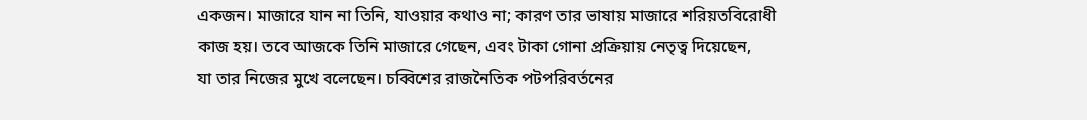একজন। মাজারে যান না তিনি, যাওয়ার কথাও না; কারণ তার ভাষায় মাজারে শরিয়তবিরোধী কাজ হয়। তবে আজকে তিনি মাজারে গেছেন, এবং টাকা গোনা প্রক্রিয়ায় নেতৃত্ব দিয়েছেন,
যা তার নিজের মুখে বলেছেন। চব্বিশের রাজনৈতিক পটপরিবর্তনের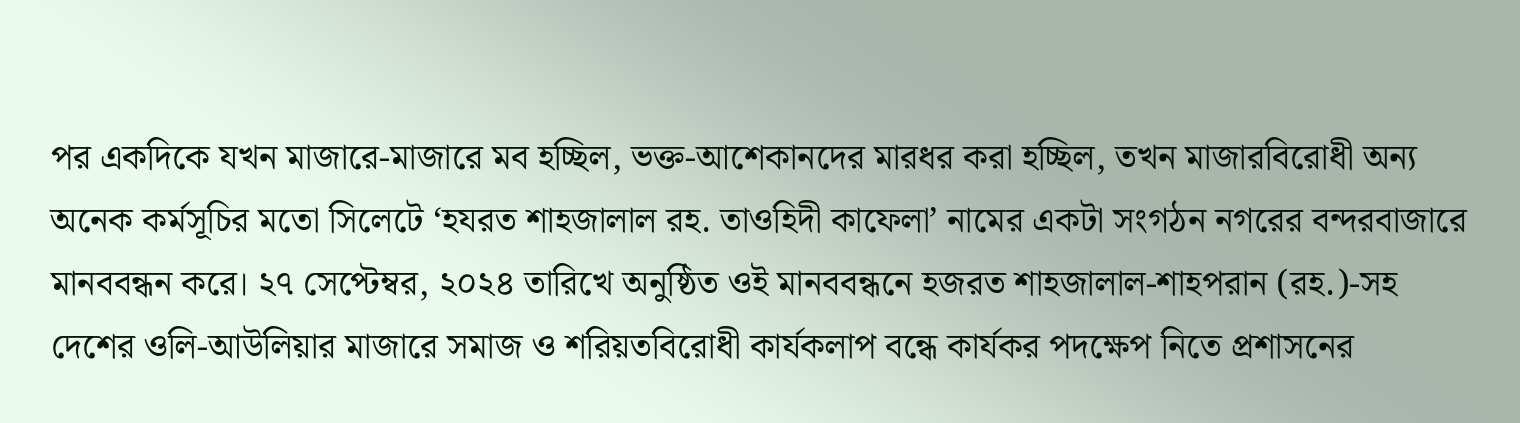পর একদিকে যখন মাজারে-মাজারে মব হচ্ছিল, ভক্ত-আশেকানদের মারধর করা হচ্ছিল, তখন মাজারবিরোধী অন্য অনেক কর্মসূচির মতো সিলেটে ‘হযরত শাহজালাল রহ. তাওহিদী কাফেলা’ নামের একটা সংগঠন নগরের বন্দরবাজারে মানববন্ধন করে। ২৭ সেপ্টেম্বর, ২০২৪ তারিখে অনুষ্ঠিত ওই মানববন্ধনে হজরত শাহজালাল-শাহপরান (রহ.)-সহ দেশের ওলি-আউলিয়ার মাজারে সমাজ ও শরিয়তবিরোধী কার্যকলাপ বন্ধে কার্যকর পদক্ষেপ নিতে প্রশাসনের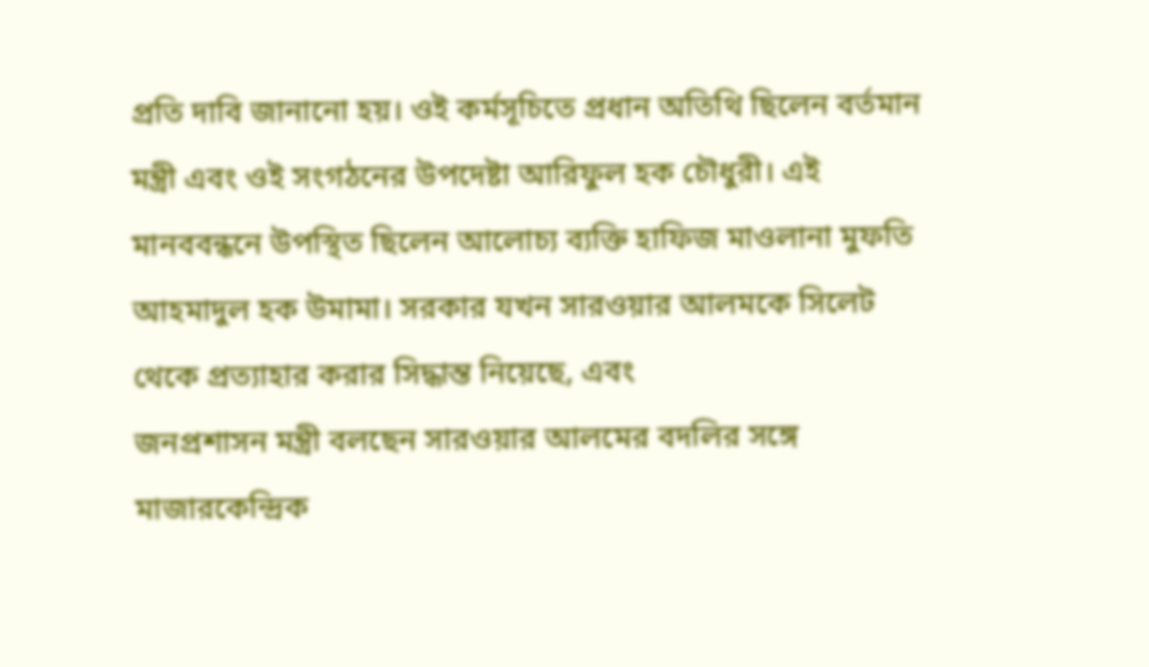প্রতি দাবি জানানো হয়। ওই কর্মসূচিতে প্রধান অতিথি ছিলেন বর্তমান মন্ত্রী এবং ওই সংগঠনের উপদেষ্টা আরিফুল হক চৌধুরী। এই মানববন্ধনে উপস্থিত ছিলেন আলোচ্য ব্যক্তি হাফিজ মাওলানা মুফতি আহমাদুল হক উমামা। সরকার যখন সারওয়ার আলমকে সিলেট থেকে প্রত্যাহার করার সিদ্ধান্ত নিয়েছে, এবং
জনপ্রশাসন মন্ত্রী বলছেন সারওয়ার আলমের বদলির সঙ্গে মাজারকেন্দ্রিক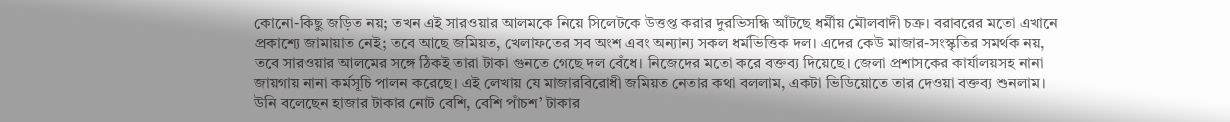কোনো-কিছু জড়িত নয়; তখন এই সারওয়ার আলমকে নিয়ে সিলেটকে উত্তপ্ত করার দুরভিসন্ধি আঁটছে ধর্মীয় মৌলবাদী চক্র। বরাবরের মতো এখানে প্রকাশ্যে জামায়াত নেই; তবে আছে জমিয়ত, খেলাফতের সব অংশ এবং অন্যান্য সকল ধর্মভিত্তিক দল। এদের কেউ মাজার-সংস্কৃতির সমর্থক নয়, তবে সারওয়ার আলমের সঙ্গে ঠিকই তারা টাকা গুনতে গেছে দল বেঁধে। নিজেদের মতো করে বক্তব্য দিয়েছে। জেলা প্রশাসকের কার্যালয়সহ নানা জায়গায় নানা কর্মসূচি পালন করেছে। এই লেখায় যে মাজারবিরোধী জমিয়ত নেতার কথা বললাম, একটা ভিডিয়োতে তার দেওয়া বক্তব্য শুনলাম। উনি বলেছেন হাজার টাকার নোট বেশি, বেশি পাঁচশ’ টাকার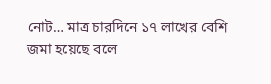নোট… মাত্র চারদিনে ১৭ লাখের বেশি
জমা হয়েছে বলে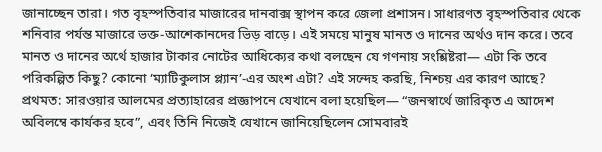জানাচ্ছেন তারা। গত বৃহস্পতিবার মাজারের দানবাক্স স্থাপন করে জেলা প্রশাসন। সাধারণত বৃহস্পতিবার থেকে শনিবার পর্যন্ত মাজারে ভক্ত-আশেকানদের ভিড় বাড়ে। এই সময়ে মানুষ মানত ও দানের অর্থও দান করে। তবে মানত ও দানের অর্থে হাজার টাকার নোটের আধিক্যের কথা বলছেন যে গণনায় সংশ্লিষ্টরা— এটা কি তবে পরিকল্পিত কিছু? কোনো ‘ম্যাটিকুলাস প্ল্যান’-এর অংশ এটা? এই সন্দেহ করছি, নিশ্চয় এর কারণ আছে? প্রথমত: সারওয়ার আলমের প্রত্যাহারের প্রজ্ঞাপনে যেখানে বলা হয়েছিল— “জনস্বার্থে জারিকৃত এ আদেশ অবিলম্বে কার্যকর হবে”, এবং তিনি নিজেই যেখানে জানিয়েছিলেন সোমবারই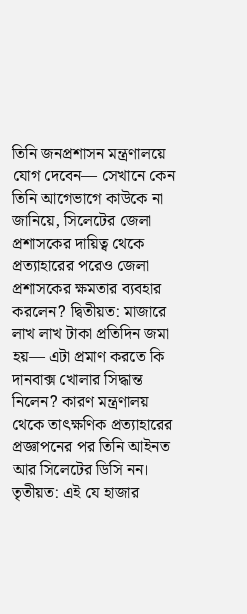তিনি জনপ্রশাসন মন্ত্রণালয়ে যোগ দেবেন— সেখানে কেন তিনি আগেভাগে কাউকে না জানিয়ে, সিলেটের জেলা প্রশাসকের দায়িত্ব থেকে
প্রত্যাহারের পরেও জেলা প্রশাসকের ক্ষমতার ব্যবহার করলেন? দ্বিতীয়ত: মাজারে লাখ লাখ টাকা প্রতিদিন জমা হয়— এটা প্রমাণ করতে কি দানবাক্স খোলার সিদ্ধান্ত নিলেন? কারণ মন্ত্রণালয় থেকে তাৎক্ষণিক প্রত্যাহারের প্রজ্ঞাপনের পর তিনি আইনত আর সিলেটের ডিসি নন। তৃতীয়ত: এই যে হাজার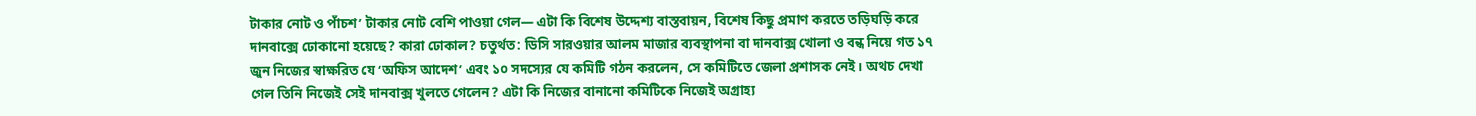টাকার নোট ও পাঁচশ’ টাকার নোট বেশি পাওয়া গেল— এটা কি বিশেষ উদ্দেশ্য বাস্তবায়ন, বিশেষ কিছু প্রমাণ করতে তড়িঘড়ি করে দানবাক্সে ঢোকানো হয়েছে? কারা ঢোকাল? চতুর্থত: ডিসি সারওয়ার আলম মাজার ব্যবস্থাপনা বা দানবাক্স খোলা ও বন্ধ নিয়ে গত ১৭ জুন নিজের স্বাক্ষরিত যে ‘অফিস আদেশ’ এবং ১০ সদস্যের যে কমিটি গঠন করলেন, সে কমিটিতে জেলা প্রশাসক নেই। অথচ দেখা গেল তিনি নিজেই সেই দানবাক্স খুলতে গেলেন? এটা কি নিজের বানানো কমিটিকে নিজেই অগ্রাহ্য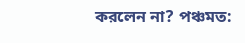করলেন না? পঞ্চমত: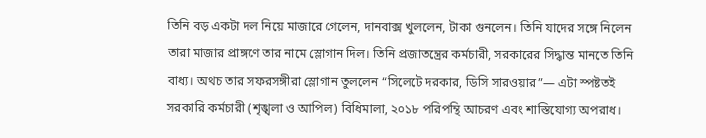তিনি বড় একটা দল নিয়ে মাজারে গেলেন, দানবাক্স খুললেন, টাকা গুনলেন। তিনি যাদের সঙ্গে নিলেন তারা মাজার প্রাঙ্গণে তার নামে স্লোগান দিল। তিনি প্রজাতন্ত্রের কর্মচারী, সরকারের সিদ্ধান্ত মানতে তিনি বাধ্য। অথচ তার সফরসঙ্গীরা স্লোগান তুললেন “সিলেটে দরকার, ডিসি সারওয়ার”— এটা স্পষ্টতই সরকারি কর্মচারী (শৃঙ্খলা ও আপিল) বিধিমালা, ২০১৮ পরিপন্থি আচরণ এবং শাস্তিযোগ্য অপরাধ।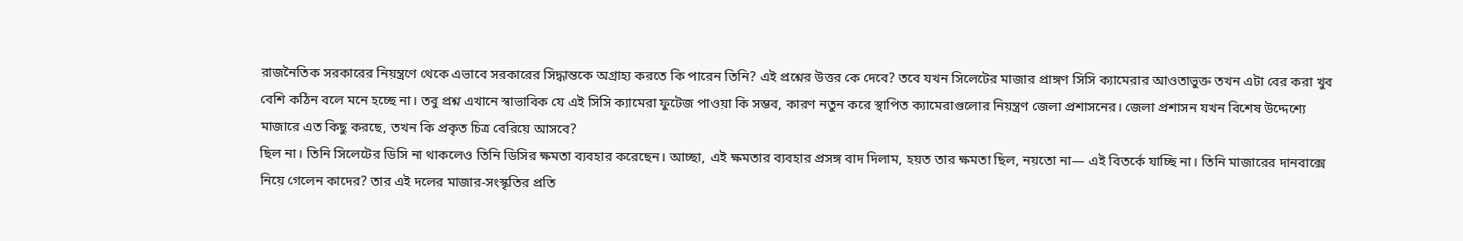রাজনৈতিক সরকারের নিয়ন্ত্রণে থেকে এভাবে সরকারের সিদ্ধান্তকে অগ্রাহ্য করতে কি পারেন তিনি? এই প্রশ্নের উত্তর কে দেবে? তবে যখন সিলেটের মাজার প্রাঙ্গণ সিসি ক্যামেরার আওতাভুক্ত তখন এটা বের করা খুব বেশি কঠিন বলে মনে হচ্ছে না। তবু প্রশ্ন এখানে স্বাভাবিক যে এই সিসি ক্যামেরা ফুটেজ পাওয়া কি সম্ভব, কারণ নতুন করে স্থাপিত ক্যামেরাগুলোর নিয়ন্ত্রণ জেলা প্রশাসনের। জেলা প্রশাসন যখন বিশেষ উদ্দেশ্যে মাজারে এত কিছু করছে, তখন কি প্রকৃত চিত্র বেরিয়ে আসবে?
ছিল না। তিনি সিলেটের ডিসি না থাকলেও তিনি ডিসির ক্ষমতা ব্যবহার করেছেন। আচ্ছা, এই ক্ষমতার ব্যবহার প্রসঙ্গ বাদ দিলাম, হয়ত তার ক্ষমতা ছিল, নয়তো না— এই বিতর্কে যাচ্ছি না। তিনি মাজারের দানবাক্সে নিয়ে গেলেন কাদের? তার এই দলের মাজার-সংস্কৃতির প্রতি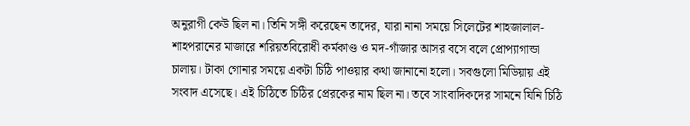অনুরাগী কেউ ছিল না। তিনি সঙ্গী করেছেন তাদের, যারা নানা সময়ে সিলেটের শাহজালাল-শাহপরানের মাজারে শরিয়তবিরোধী কর্মকাণ্ড ও মদ-গাঁজার আসর বসে বলে প্রোপ্যাগান্ডা চালায়। টাকা গোনার সময়ে একটা চিঠি পাওয়ার কথা জানানো হলো। সবগুলো মিডিয়ায় এই সংবাদ এসেছে। এই চিঠিতে চিঠির প্রেরকের নাম ছিল না। তবে সাংবাদিকদের সামনে যিনি চিঠি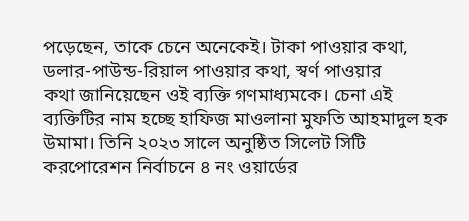পড়েছেন, তাকে চেনে অনেকেই। টাকা পাওয়ার কথা, ডলার-পাউন্ড-রিয়াল পাওয়ার কথা, স্বর্ণ পাওয়ার
কথা জানিয়েছেন ওই ব্যক্তি গণমাধ্যমকে। চেনা এই ব্যক্তিটির নাম হচ্ছে হাফিজ মাওলানা মুফতি আহমাদুল হক উমামা। তিনি ২০২৩ সালে অনুষ্ঠিত সিলেট সিটি করপোরেশন নির্বাচনে ৪ নং ওয়ার্ডের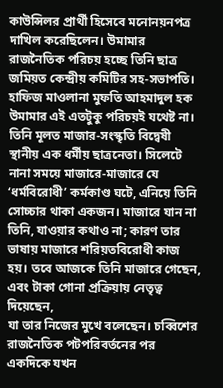কাউন্সিলর প্রার্থী হিসেবে মনোনয়নপত্র দাখিল করেছিলেন। উমামার রাজনৈতিক পরিচয় হচ্ছে তিনি ছাত্র জমিয়ত কেন্দ্রীয় কমিটির সহ-সভাপতি। হাফিজ মাওলানা মুফতি আহমাদুল হক উমামার এই এতটুকু পরিচয়ই যথেষ্ট না। তিনি মূলত মাজার-সংস্কৃতি বিদ্বেষী স্থানীয় এক ধর্মীয় ছাত্রনেতা। সিলেটে নানা সময়ে মাজারে-মাজারে যে ‘ধর্মবিরোধী’ কর্মকাণ্ড ঘটে, এনিয়ে তিনি সোচ্চার থাকা একজন। মাজারে যান না তিনি, যাওয়ার কথাও না; কারণ তার ভাষায় মাজারে শরিয়তবিরোধী কাজ হয়। তবে আজকে তিনি মাজারে গেছেন, এবং টাকা গোনা প্রক্রিয়ায় নেতৃত্ব দিয়েছেন,
যা তার নিজের মুখে বলেছেন। চব্বিশের রাজনৈতিক পটপরিবর্তনের পর একদিকে যখন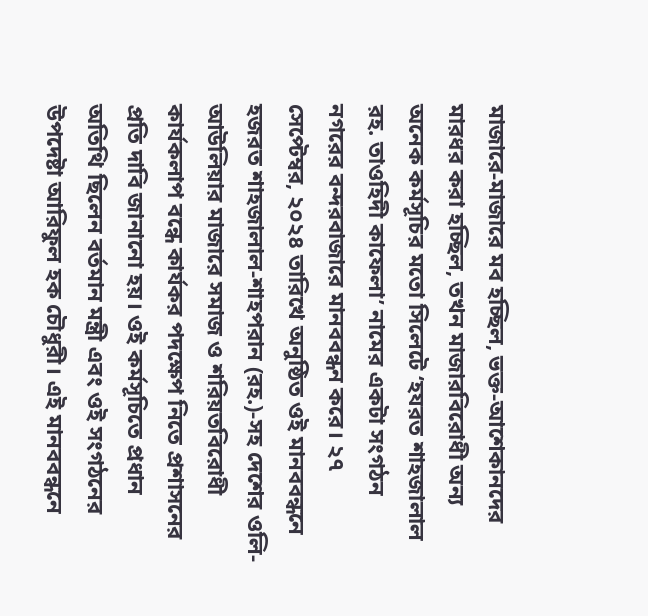মাজারে-মাজারে মব হচ্ছিল, ভক্ত-আশেকানদের মারধর করা হচ্ছিল, তখন মাজারবিরোধী অন্য অনেক কর্মসূচির মতো সিলেটে ‘হযরত শাহজালাল রহ. তাওহিদী কাফেলা’ নামের একটা সংগঠন নগরের বন্দরবাজারে মানববন্ধন করে। ২৭ সেপ্টেম্বর, ২০২৪ তারিখে অনুষ্ঠিত ওই মানববন্ধনে হজরত শাহজালাল-শাহপরান (রহ.)-সহ দেশের ওলি-আউলিয়ার মাজারে সমাজ ও শরিয়তবিরোধী কার্যকলাপ বন্ধে কার্যকর পদক্ষেপ নিতে প্রশাসনের প্রতি দাবি জানানো হয়। ওই কর্মসূচিতে প্রধান অতিথি ছিলেন বর্তমান মন্ত্রী এবং ওই সংগঠনের উপদেষ্টা আরিফুল হক চৌধুরী। এই মানববন্ধনে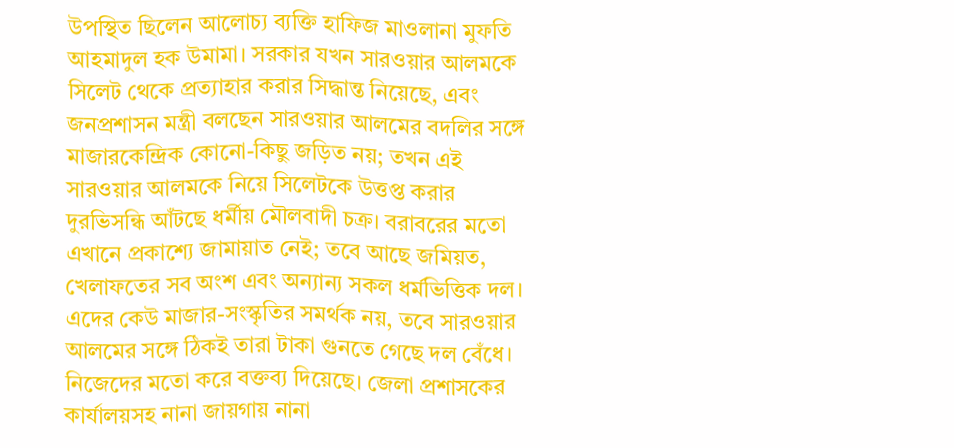উপস্থিত ছিলেন আলোচ্য ব্যক্তি হাফিজ মাওলানা মুফতি আহমাদুল হক উমামা। সরকার যখন সারওয়ার আলমকে সিলেট থেকে প্রত্যাহার করার সিদ্ধান্ত নিয়েছে, এবং
জনপ্রশাসন মন্ত্রী বলছেন সারওয়ার আলমের বদলির সঙ্গে মাজারকেন্দ্রিক কোনো-কিছু জড়িত নয়; তখন এই সারওয়ার আলমকে নিয়ে সিলেটকে উত্তপ্ত করার দুরভিসন্ধি আঁটছে ধর্মীয় মৌলবাদী চক্র। বরাবরের মতো এখানে প্রকাশ্যে জামায়াত নেই; তবে আছে জমিয়ত, খেলাফতের সব অংশ এবং অন্যান্য সকল ধর্মভিত্তিক দল। এদের কেউ মাজার-সংস্কৃতির সমর্থক নয়, তবে সারওয়ার আলমের সঙ্গে ঠিকই তারা টাকা গুনতে গেছে দল বেঁধে। নিজেদের মতো করে বক্তব্য দিয়েছে। জেলা প্রশাসকের কার্যালয়সহ নানা জায়গায় নানা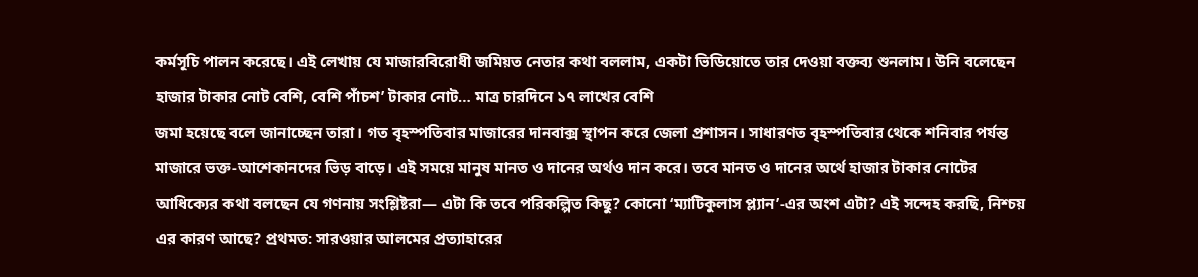কর্মসূচি পালন করেছে। এই লেখায় যে মাজারবিরোধী জমিয়ত নেতার কথা বললাম, একটা ভিডিয়োতে তার দেওয়া বক্তব্য শুনলাম। উনি বলেছেন হাজার টাকার নোট বেশি, বেশি পাঁচশ’ টাকার নোট… মাত্র চারদিনে ১৭ লাখের বেশি
জমা হয়েছে বলে জানাচ্ছেন তারা। গত বৃহস্পতিবার মাজারের দানবাক্স স্থাপন করে জেলা প্রশাসন। সাধারণত বৃহস্পতিবার থেকে শনিবার পর্যন্ত মাজারে ভক্ত-আশেকানদের ভিড় বাড়ে। এই সময়ে মানুষ মানত ও দানের অর্থও দান করে। তবে মানত ও দানের অর্থে হাজার টাকার নোটের আধিক্যের কথা বলছেন যে গণনায় সংশ্লিষ্টরা— এটা কি তবে পরিকল্পিত কিছু? কোনো ‘ম্যাটিকুলাস প্ল্যান’-এর অংশ এটা? এই সন্দেহ করছি, নিশ্চয় এর কারণ আছে? প্রথমত: সারওয়ার আলমের প্রত্যাহারের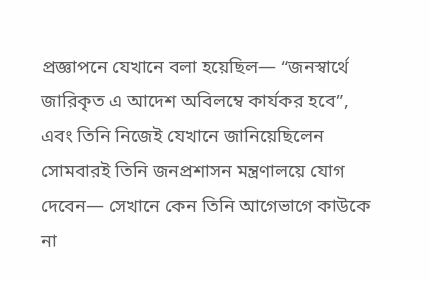প্রজ্ঞাপনে যেখানে বলা হয়েছিল— “জনস্বার্থে জারিকৃত এ আদেশ অবিলম্বে কার্যকর হবে”, এবং তিনি নিজেই যেখানে জানিয়েছিলেন সোমবারই তিনি জনপ্রশাসন মন্ত্রণালয়ে যোগ দেবেন— সেখানে কেন তিনি আগেভাগে কাউকে না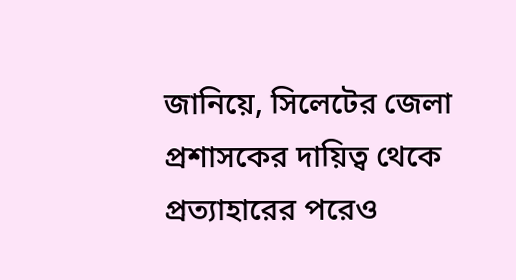জানিয়ে, সিলেটের জেলা প্রশাসকের দায়িত্ব থেকে
প্রত্যাহারের পরেও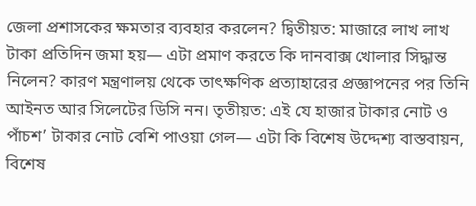জেলা প্রশাসকের ক্ষমতার ব্যবহার করলেন? দ্বিতীয়ত: মাজারে লাখ লাখ টাকা প্রতিদিন জমা হয়— এটা প্রমাণ করতে কি দানবাক্স খোলার সিদ্ধান্ত নিলেন? কারণ মন্ত্রণালয় থেকে তাৎক্ষণিক প্রত্যাহারের প্রজ্ঞাপনের পর তিনি আইনত আর সিলেটের ডিসি নন। তৃতীয়ত: এই যে হাজার টাকার নোট ও পাঁচশ’ টাকার নোট বেশি পাওয়া গেল— এটা কি বিশেষ উদ্দেশ্য বাস্তবায়ন, বিশেষ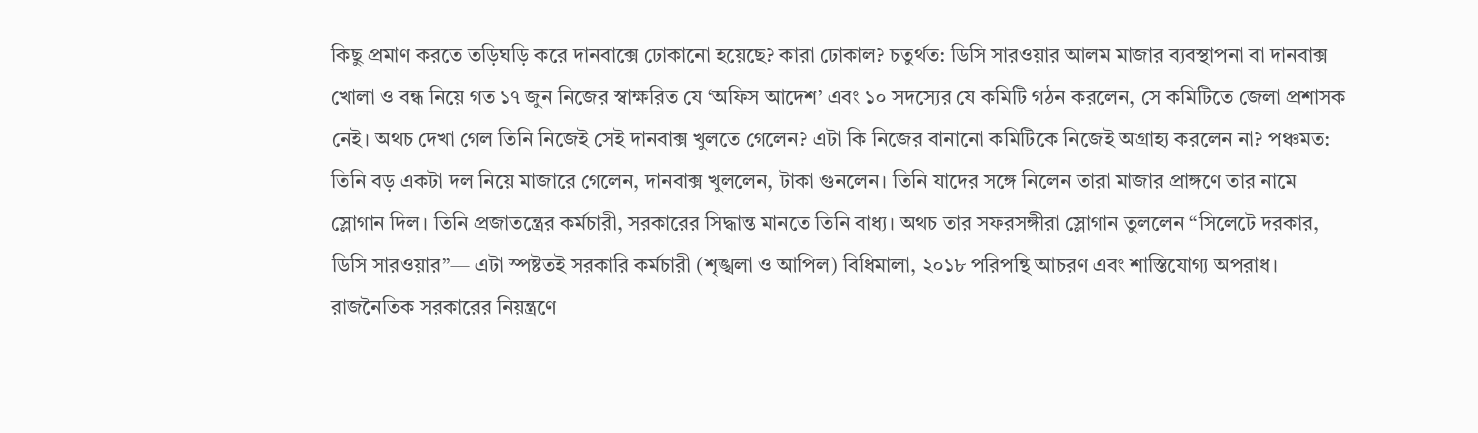কিছু প্রমাণ করতে তড়িঘড়ি করে দানবাক্সে ঢোকানো হয়েছে? কারা ঢোকাল? চতুর্থত: ডিসি সারওয়ার আলম মাজার ব্যবস্থাপনা বা দানবাক্স খোলা ও বন্ধ নিয়ে গত ১৭ জুন নিজের স্বাক্ষরিত যে ‘অফিস আদেশ’ এবং ১০ সদস্যের যে কমিটি গঠন করলেন, সে কমিটিতে জেলা প্রশাসক নেই। অথচ দেখা গেল তিনি নিজেই সেই দানবাক্স খুলতে গেলেন? এটা কি নিজের বানানো কমিটিকে নিজেই অগ্রাহ্য করলেন না? পঞ্চমত: তিনি বড় একটা দল নিয়ে মাজারে গেলেন, দানবাক্স খুললেন, টাকা গুনলেন। তিনি যাদের সঙ্গে নিলেন তারা মাজার প্রাঙ্গণে তার নামে স্লোগান দিল। তিনি প্রজাতন্ত্রের কর্মচারী, সরকারের সিদ্ধান্ত মানতে তিনি বাধ্য। অথচ তার সফরসঙ্গীরা স্লোগান তুললেন “সিলেটে দরকার, ডিসি সারওয়ার”— এটা স্পষ্টতই সরকারি কর্মচারী (শৃঙ্খলা ও আপিল) বিধিমালা, ২০১৮ পরিপন্থি আচরণ এবং শাস্তিযোগ্য অপরাধ। রাজনৈতিক সরকারের নিয়ন্ত্রণে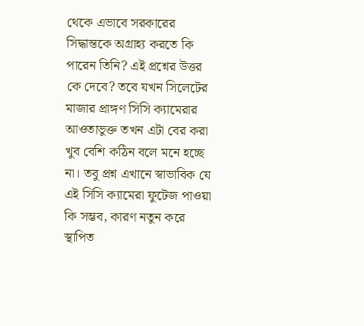থেকে এভাবে সরকারের সিদ্ধান্তকে অগ্রাহ্য করতে কি পারেন তিনি? এই প্রশ্নের উত্তর কে দেবে? তবে যখন সিলেটের মাজার প্রাঙ্গণ সিসি ক্যামেরার আওতাভুক্ত তখন এটা বের করা খুব বেশি কঠিন বলে মনে হচ্ছে না। তবু প্রশ্ন এখানে স্বাভাবিক যে এই সিসি ক্যামেরা ফুটেজ পাওয়া কি সম্ভব, কারণ নতুন করে স্থাপিত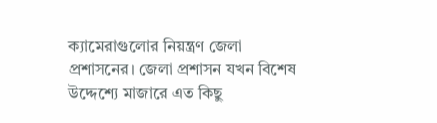ক্যামেরাগুলোর নিয়ন্ত্রণ জেলা প্রশাসনের। জেলা প্রশাসন যখন বিশেষ উদ্দেশ্যে মাজারে এত কিছু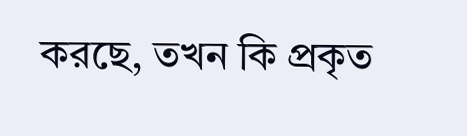করছে, তখন কি প্রকৃত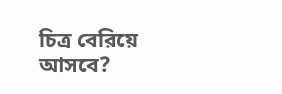চিত্র বেরিয়ে আসবে?